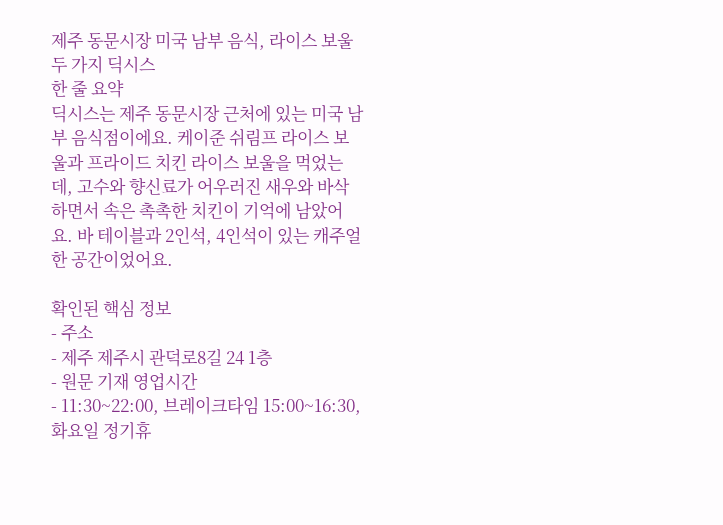제주 동문시장 미국 남부 음식, 라이스 보울 두 가지 딕시스
한 줄 요약
딕시스는 제주 동문시장 근처에 있는 미국 남부 음식점이에요. 케이준 쉬림프 라이스 보울과 프라이드 치킨 라이스 보울을 먹었는데, 고수와 향신료가 어우러진 새우와 바삭하면서 속은 촉촉한 치킨이 기억에 남았어요. 바 테이블과 2인석, 4인석이 있는 캐주얼한 공간이었어요.

확인된 핵심 정보
- 주소
- 제주 제주시 관덕로8길 24 1층
- 원문 기재 영업시간
- 11:30~22:00, 브레이크타임 15:00~16:30, 화요일 정기휴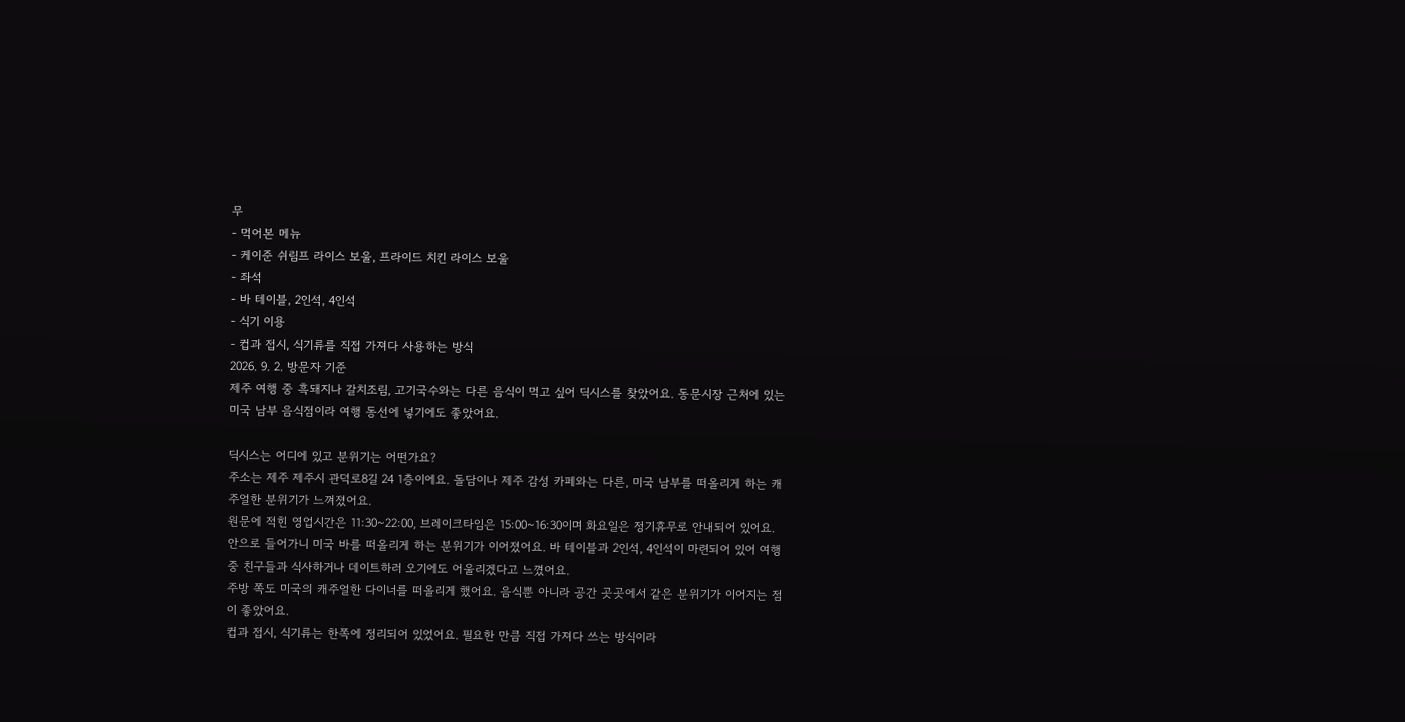무
- 먹어본 메뉴
- 케이준 쉬림프 라이스 보울, 프라이드 치킨 라이스 보울
- 좌석
- 바 테이블, 2인석, 4인석
- 식기 이용
- 컵과 접시, 식기류를 직접 가져다 사용하는 방식
2026. 9. 2. 방문자 기준
제주 여행 중 흑돼지나 갈치조림, 고기국수와는 다른 음식이 먹고 싶어 딕시스를 찾았어요. 동문시장 근처에 있는 미국 남부 음식점이라 여행 동선에 넣기에도 좋았어요.

딕시스는 어디에 있고 분위기는 어떤가요?
주소는 제주 제주시 관덕로8길 24 1층이에요. 돌담이나 제주 감성 카페와는 다른, 미국 남부를 떠올리게 하는 캐주얼한 분위기가 느껴졌어요.
원문에 적힌 영업시간은 11:30~22:00, 브레이크타임은 15:00~16:30이며 화요일은 정기휴무로 안내되어 있어요.
안으로 들어가니 미국 바를 떠올리게 하는 분위기가 이어졌어요. 바 테이블과 2인석, 4인석이 마련되어 있어 여행 중 친구들과 식사하거나 데이트하러 오기에도 어울리겠다고 느꼈어요.
주방 쪽도 미국의 캐주얼한 다이너를 떠올리게 했어요. 음식뿐 아니라 공간 곳곳에서 같은 분위기가 이어지는 점이 좋았어요.
컵과 접시, 식기류는 한쪽에 정리되어 있었어요. 필요한 만큼 직접 가져다 쓰는 방식이라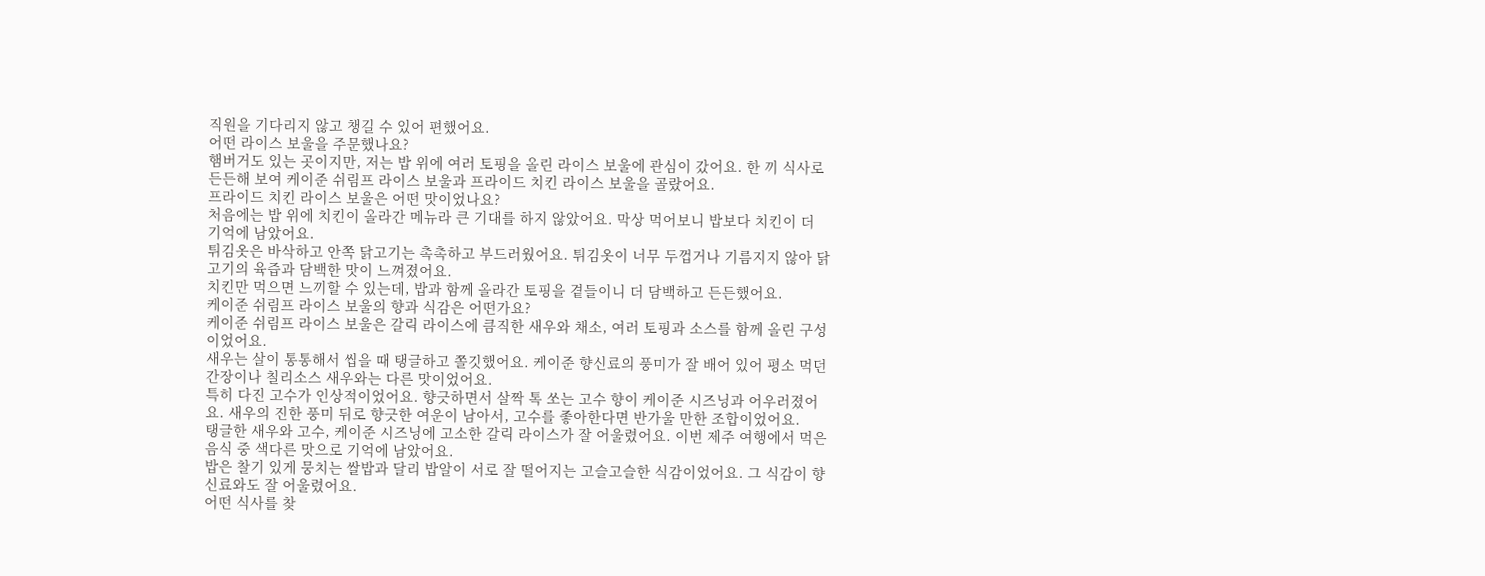직원을 기다리지 않고 챙길 수 있어 편했어요.
어떤 라이스 보울을 주문했나요?
햄버거도 있는 곳이지만, 저는 밥 위에 여러 토핑을 올린 라이스 보울에 관심이 갔어요. 한 끼 식사로 든든해 보여 케이준 쉬림프 라이스 보울과 프라이드 치킨 라이스 보울을 골랐어요.
프라이드 치킨 라이스 보울은 어떤 맛이었나요?
처음에는 밥 위에 치킨이 올라간 메뉴라 큰 기대를 하지 않았어요. 막상 먹어보니 밥보다 치킨이 더 기억에 남았어요.
튀김옷은 바삭하고 안쪽 닭고기는 촉촉하고 부드러웠어요. 튀김옷이 너무 두껍거나 기름지지 않아 닭고기의 육즙과 담백한 맛이 느껴졌어요.
치킨만 먹으면 느끼할 수 있는데, 밥과 함께 올라간 토핑을 곁들이니 더 담백하고 든든했어요.
케이준 쉬림프 라이스 보울의 향과 식감은 어떤가요?
케이준 쉬림프 라이스 보울은 갈릭 라이스에 큼직한 새우와 채소, 여러 토핑과 소스를 함께 올린 구성이었어요.
새우는 살이 통통해서 씹을 때 탱글하고 쫄깃했어요. 케이준 향신료의 풍미가 잘 배어 있어 평소 먹던 간장이나 칠리소스 새우와는 다른 맛이었어요.
특히 다진 고수가 인상적이었어요. 향긋하면서 살짝 톡 쏘는 고수 향이 케이준 시즈닝과 어우러졌어요. 새우의 진한 풍미 뒤로 향긋한 여운이 남아서, 고수를 좋아한다면 반가울 만한 조합이었어요.
탱글한 새우와 고수, 케이준 시즈닝에 고소한 갈릭 라이스가 잘 어울렸어요. 이번 제주 여행에서 먹은 음식 중 색다른 맛으로 기억에 남았어요.
밥은 찰기 있게 뭉치는 쌀밥과 달리 밥알이 서로 잘 떨어지는 고슬고슬한 식감이었어요. 그 식감이 향신료와도 잘 어울렸어요.
어떤 식사를 찾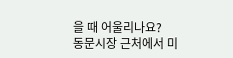을 때 어울리나요?
동문시장 근처에서 미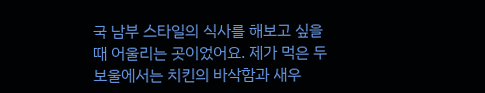국 남부 스타일의 식사를 해보고 싶을 때 어울리는 곳이었어요. 제가 먹은 두 보울에서는 치킨의 바삭함과 새우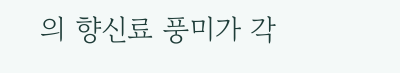의 향신료 풍미가 각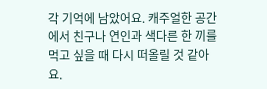각 기억에 남았어요. 캐주얼한 공간에서 친구나 연인과 색다른 한 끼를 먹고 싶을 때 다시 떠올릴 것 같아요.